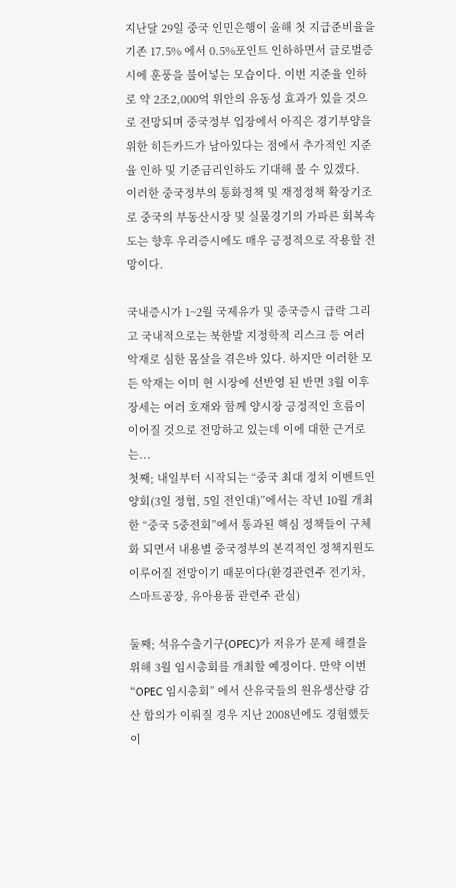지난달 29일 중국 인민은행이 올해 첫 지급준비율을 기존 17.5% 에서 0.5%포인트 인하하면서 글로벌증시에 훈풍을 불어넣는 모습이다. 이번 지준율 인하로 약 2조2,000억 위안의 유동성 효과가 있을 것으로 전망되며 중국정부 입장에서 아직은 경기부양을 위한 히든카드가 남아있다는 점에서 추가적인 지준율 인하 및 기준금리인하도 기대해 볼 수 있겠다.
이러한 중국정부의 통화정책 및 재정정책 확장기조로 중국의 부동산시장 및 실물경기의 가파른 회복속도는 향후 우리증시에도 매우 긍정적으로 작용할 전망이다.

국내증시가 1~2월 국제유가 및 중국증시 급락 그리고 국내적으로는 북한발 지정학적 리스크 등 여러 악재로 심한 몸살을 겪은바 있다. 하지만 이러한 모든 악재는 이미 현 시장에 선반영 된 반면 3월 이후 장세는 여러 호재와 함께 양시장 긍정적인 흐름이 이어질 것으로 전망하고 있는데 이에 대한 근거로는...
첫째; 내일부터 시작되는 “중국 최대 정치 이벤트인 양회(3일 정협, 5일 전인대)”에서는 작년 10월 개최한 “중국 5중전회”에서 통과된 핵심 정책들이 구체화 되면서 내용별 중국정부의 본격적인 정책지원도 이루어질 전망이기 때문이다(환경관련주 전기차, 스마트공장, 유아용품 관련주 관심)

둘째; 석유수출기구(OPEC)가 저유가 문제 해결을 위해 3월 임시총회를 개최할 예정이다. 만약 이번 “OPEC 임시총회” 에서 산유국들의 원유생산량 감산 합의가 이뤄질 경우 지난 2008년에도 경험했듯이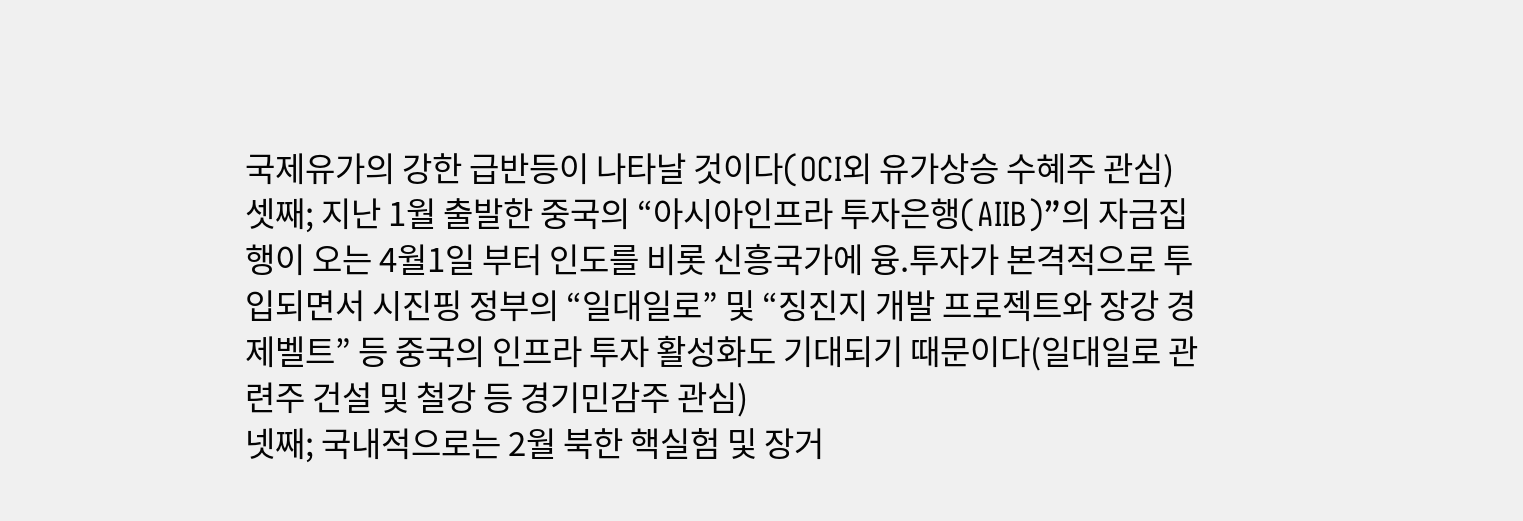국제유가의 강한 급반등이 나타날 것이다(OCI외 유가상승 수혜주 관심)
셋째; 지난 1월 출발한 중국의 “아시아인프라 투자은행(AIIB)”의 자금집행이 오는 4월1일 부터 인도를 비롯 신흥국가에 융.투자가 본격적으로 투입되면서 시진핑 정부의 “일대일로” 및 “징진지 개발 프로젝트와 장강 경제벨트” 등 중국의 인프라 투자 활성화도 기대되기 때문이다(일대일로 관련주 건설 및 철강 등 경기민감주 관심)
넷째; 국내적으로는 2월 북한 핵실험 및 장거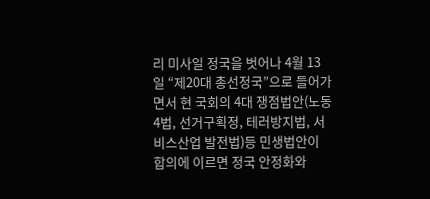리 미사일 정국을 벗어나 4월 13일 “제20대 총선정국”으로 들어가면서 현 국회의 4대 쟁점법안(노동4법, 선거구획정, 테러방지법, 서비스산업 발전법)등 민생법안이 합의에 이르면 정국 안정화와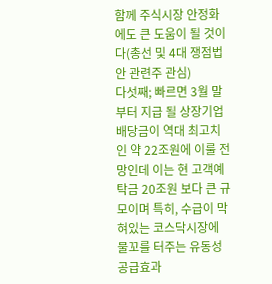함께 주식시장 안정화에도 큰 도움이 될 것이다(총선 및 4대 쟁점법안 관련주 관심)
다섯째; 빠르면 3월 말부터 지급 될 상장기업 배당금이 역대 최고치인 약 22조원에 이룰 전망인데 이는 현 고객예탁금 20조원 보다 큰 규모이며 특히, 수급이 막혀있는 코스닥시장에 물꼬를 터주는 유동성 공급효과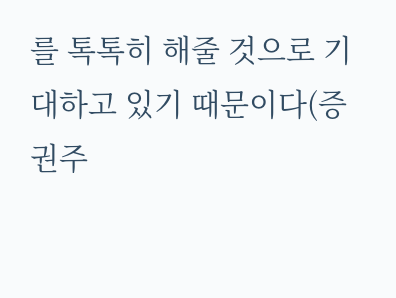를 톡톡히 해줄 것으로 기대하고 있기 때문이다(증권주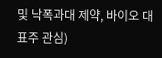및 낙폭과대 제약, 바이오 대표주 관심)